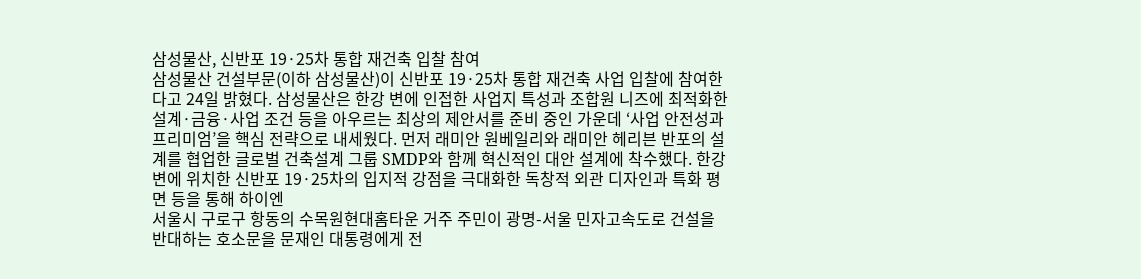삼성물산, 신반포 19·25차 통합 재건축 입찰 참여
삼성물산 건설부문(이하 삼성물산)이 신반포 19·25차 통합 재건축 사업 입찰에 참여한다고 24일 밝혔다. 삼성물산은 한강 변에 인접한 사업지 특성과 조합원 니즈에 최적화한 설계·금융·사업 조건 등을 아우르는 최상의 제안서를 준비 중인 가운데 ‘사업 안전성과 프리미엄’을 핵심 전략으로 내세웠다. 먼저 래미안 원베일리와 래미안 헤리븐 반포의 설계를 협업한 글로벌 건축설계 그룹 SMDP와 함께 혁신적인 대안 설계에 착수했다. 한강 변에 위치한 신반포 19·25차의 입지적 강점을 극대화한 독창적 외관 디자인과 특화 평면 등을 통해 하이엔
서울시 구로구 항동의 수목원현대홈타운 거주 주민이 광명-서울 민자고속도로 건설을 반대하는 호소문을 문재인 대통령에게 전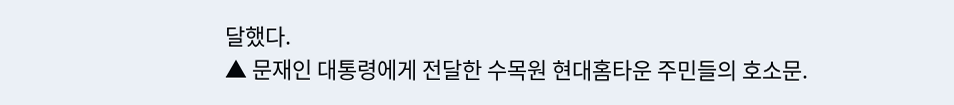달했다.
▲ 문재인 대통령에게 전달한 수목원 현대홈타운 주민들의 호소문.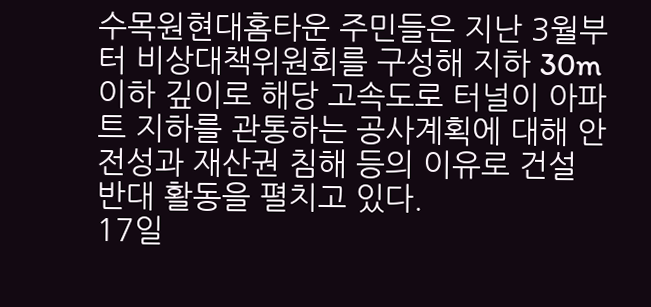수목원현대홈타운 주민들은 지난 3월부터 비상대책위원회를 구성해 지하 30m 이하 깊이로 해당 고속도로 터널이 아파트 지하를 관통하는 공사계획에 대해 안전성과 재산권 침해 등의 이유로 건설 반대 활동을 펼치고 있다.
17일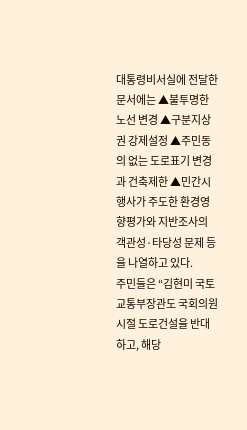대통령비서실에 전달한 문서에는 ▲불투명한 노선 변경 ▲구분지상권 강제설정 ▲주민동의 없는 도로표기 변경과 건축제한 ▲민간시행사가 주도한 환경영향평가와 지반조사의 객관성·타당성 문제 등을 나열하고 있다.
주민들은 “김현미 국토교통부장관도 국회의원 시절 도로건설을 반대하고, 해당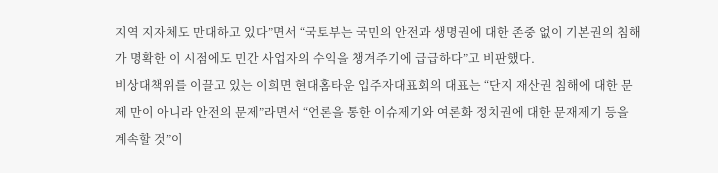지역 지자체도 만대하고 있다”면서 “국토부는 국민의 안전과 생명권에 대한 존중 없이 기본권의 침해가 명확한 이 시점에도 민간 사업자의 수익을 챙겨주기에 급급하다”고 비판했다.
비상대책위를 이끌고 있는 이희면 현대홈타운 입주자대표회의 대표는 “단지 재산권 침해에 대한 문제 만이 아니라 안전의 문제”라면서 “언론을 통한 이슈제기와 여론화 정치권에 대한 문재제기 등을 계속할 것”이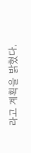라고 계획을 밝혔다.